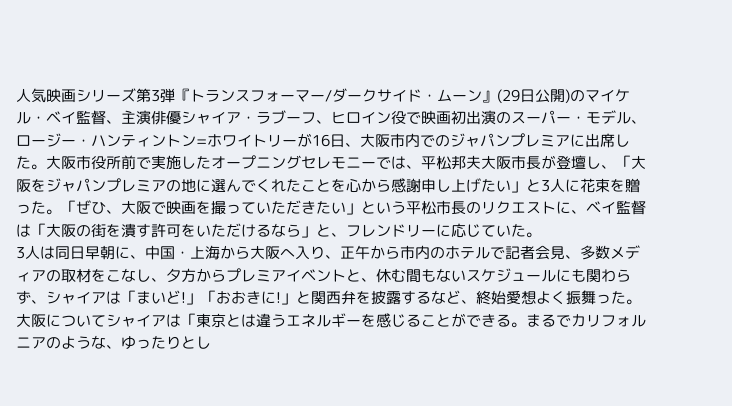人気映画シリーズ第3弾『トランスフォーマー/ダークサイド・ムーン』(29日公開)のマイケル・ベイ監督、主演俳優シャイア・ラブーフ、ヒロイン役で映画初出演のスーパー・モデル、ロージー・ハンティントン=ホワイトリーが16日、大阪市内でのジャパンプレミアに出席した。大阪市役所前で実施したオープニングセレモニーでは、平松邦夫大阪市長が登壇し、「大阪をジャパンプレミアの地に選んでくれたことを心から感謝申し上げたい」と3人に花束を贈った。「ぜひ、大阪で映画を撮っていただきたい」という平松市長のリクエストに、ベイ監督は「大阪の街を潰す許可をいただけるなら」と、フレンドリーに応じていた。
3人は同日早朝に、中国・上海から大阪へ入り、正午から市内のホテルで記者会見、多数メディアの取材をこなし、夕方からプレミアイベントと、休む間もないスケジュールにも関わらず、シャイアは「まいど!」「おおきに!」と関西弁を披露するなど、終始愛想よく振舞った。大阪についてシャイアは「東京とは違うエネルギーを感じることができる。まるでカリフォルニアのような、ゆったりとし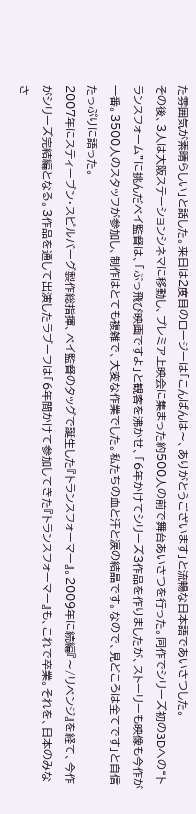た雰囲気が素晴らしい」と話した。来日は2度目のロージーは「こんばんは〜、ありがとうございます」と流暢な日本語であいさつした。
その後、3人は大阪ステーションシネマに移動し、プレミア上映会に集まった約500人の前で舞台あいさつを行った。同作でシリーズ初の3Dへの“トランスフォーム”に挑んだベイ監督は、「ぶっ飛び映画ですよ」と観客を沸かせ、「6年かけてシリーズ3作品を作りましたが、ストーリーも映像も今作が一番。3500人のスタッフが参加し、制作はとても複雑で、大変な作業でした。私たちの血と汗と涙の結晶です。なので、見どころは全てです」と自信たっぷりに語った。
2007年にスティーブン・スピルバーグ製作総指揮、ベイ監督のタッグで誕生した『トランスフォーマー』。2009年に続編『〜/リベンジ』を経て、今作がシリーズ完結編となる。3作品を通して出演したラブーフは「6年間かけて参加してきた『トランスフォーマー』も、これで卒業。それを、日本のみなさ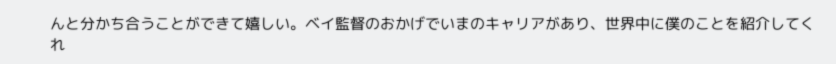んと分かち合うことができて嬉しい。ベイ監督のおかげでいまのキャリアがあり、世界中に僕のことを紹介してくれ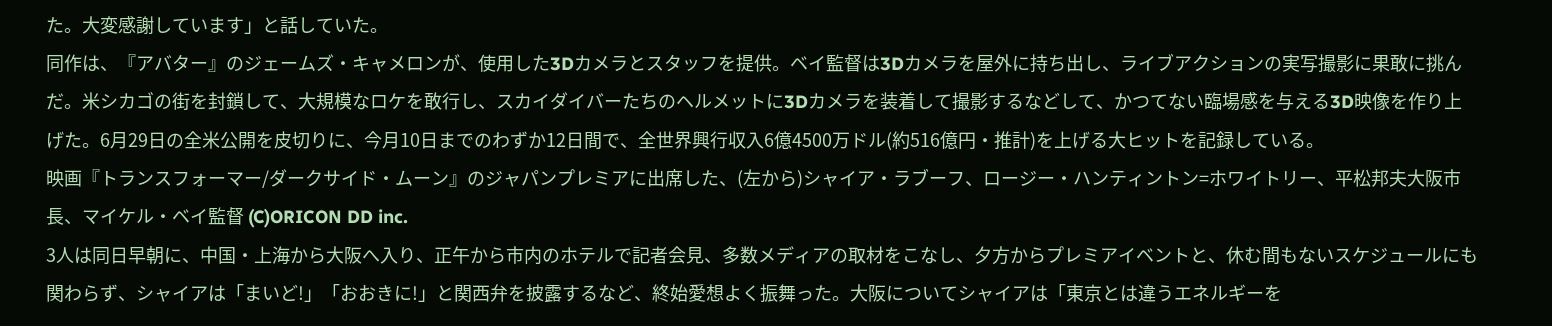た。大変感謝しています」と話していた。
同作は、『アバター』のジェームズ・キャメロンが、使用した3Dカメラとスタッフを提供。ベイ監督は3Dカメラを屋外に持ち出し、ライブアクションの実写撮影に果敢に挑んだ。米シカゴの街を封鎖して、大規模なロケを敢行し、スカイダイバーたちのヘルメットに3Dカメラを装着して撮影するなどして、かつてない臨場感を与える3D映像を作り上げた。6月29日の全米公開を皮切りに、今月10日までのわずか12日間で、全世界興行収入6億4500万ドル(約516億円・推計)を上げる大ヒットを記録している。
映画『トランスフォーマー/ダークサイド・ムーン』のジャパンプレミアに出席した、(左から)シャイア・ラブーフ、ロージー・ハンティントン=ホワイトリー、平松邦夫大阪市長、マイケル・ベイ監督 (C)ORICON DD inc.
3人は同日早朝に、中国・上海から大阪へ入り、正午から市内のホテルで記者会見、多数メディアの取材をこなし、夕方からプレミアイベントと、休む間もないスケジュールにも関わらず、シャイアは「まいど!」「おおきに!」と関西弁を披露するなど、終始愛想よく振舞った。大阪についてシャイアは「東京とは違うエネルギーを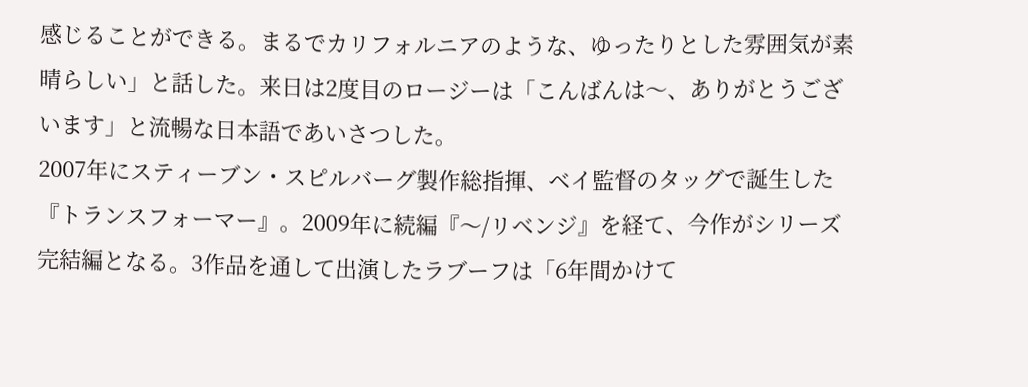感じることができる。まるでカリフォルニアのような、ゆったりとした雰囲気が素晴らしい」と話した。来日は2度目のロージーは「こんばんは〜、ありがとうございます」と流暢な日本語であいさつした。
2007年にスティーブン・スピルバーグ製作総指揮、ベイ監督のタッグで誕生した『トランスフォーマー』。2009年に続編『〜/リベンジ』を経て、今作がシリーズ完結編となる。3作品を通して出演したラブーフは「6年間かけて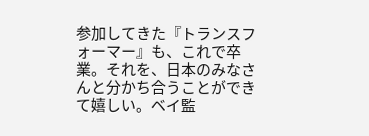参加してきた『トランスフォーマー』も、これで卒業。それを、日本のみなさんと分かち合うことができて嬉しい。ベイ監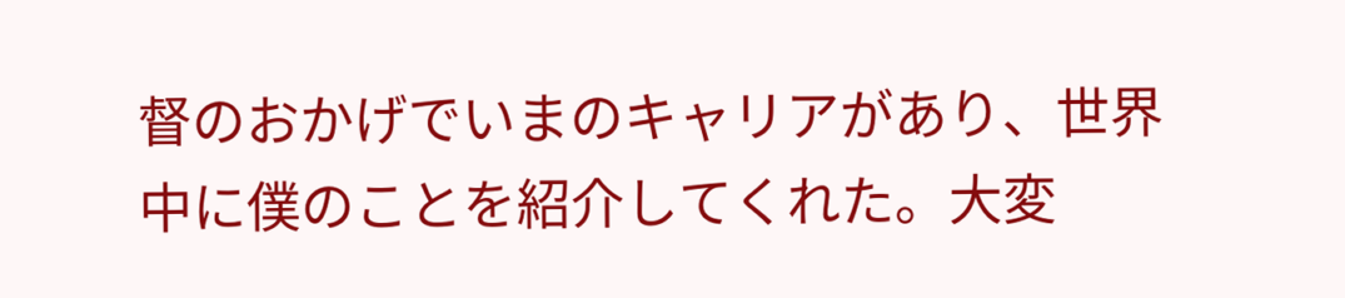督のおかげでいまのキャリアがあり、世界中に僕のことを紹介してくれた。大変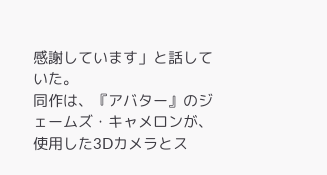感謝しています」と話していた。
同作は、『アバター』のジェームズ・キャメロンが、使用した3Dカメラとス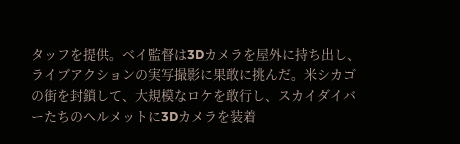タッフを提供。ベイ監督は3Dカメラを屋外に持ち出し、ライブアクションの実写撮影に果敢に挑んだ。米シカゴの街を封鎖して、大規模なロケを敢行し、スカイダイバーたちのヘルメットに3Dカメラを装着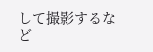して撮影するなど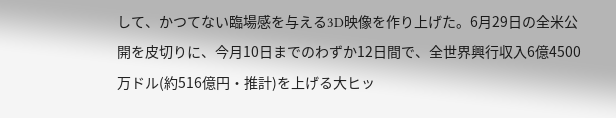して、かつてない臨場感を与える3D映像を作り上げた。6月29日の全米公開を皮切りに、今月10日までのわずか12日間で、全世界興行収入6億4500万ドル(約516億円・推計)を上げる大ヒッ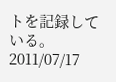トを記録している。
2011/07/17